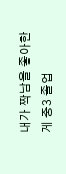내가 짝남을 좋아한게 중3 졸업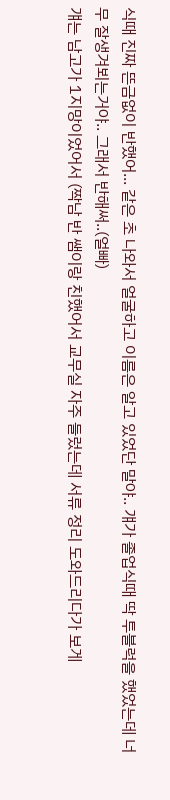식때 진짜 뜬금없이 반했어... 같은 초 나와서 얼굴하고 이름은 알고 있었단 말야.. 걔가 졸업식때 딱 투블럭을 했었는데 너무 잘생겨뵈는거야.. 그래서 반해써..(얼빠)
걔는 남고가 1지망이었어서 (짝남 반 쌤이랑 친했어서 교무실 자주 들렀는데 서류 정리 도와드리다가 보게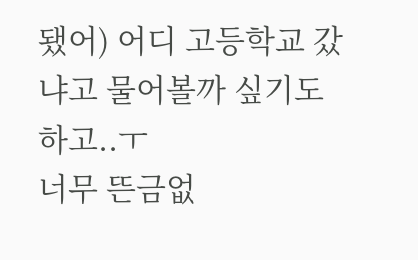됐어) 어디 고등학교 갔냐고 물어볼까 싶기도 하고..ㅜ
너무 뜬금없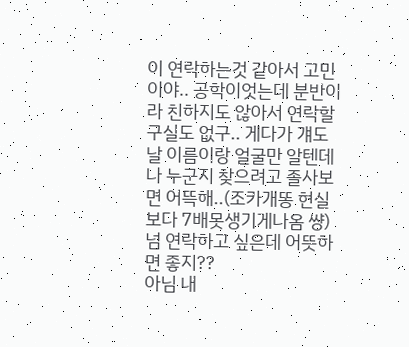이 연락하는것 같아서 고민이야.. 공학이엇는데 분반이라 친하지도 않아서 연락할 구실도 없구.. 게다가 걔도 날 이름이랑 얼굴만 알텐데 나 누군지 찾으려고 졸사보면 어뜩해..(조카개똥 현실보다 7배못생기게나옴 썅)
넘 연락하고 싶은데 어뜻하면 좋지??
아님 내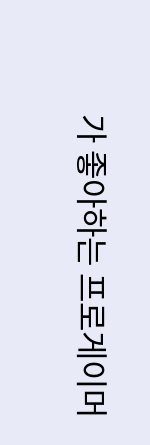가 좋아하는 프로게이머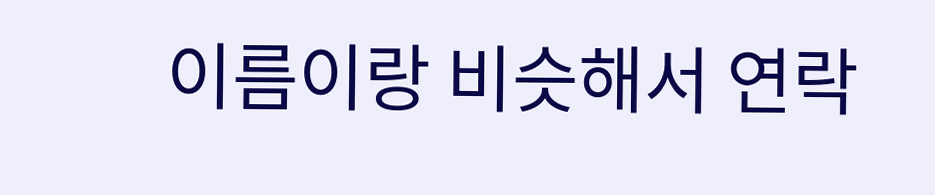이름이랑 비슷해서 연락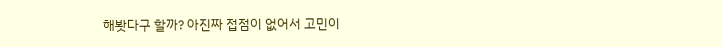해봣다구 할까? 아진짜 접점이 없어서 고민이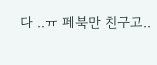다 ..ㅠ 페북만 친구고..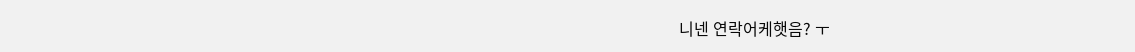니넨 연락어케햇음? ㅜ